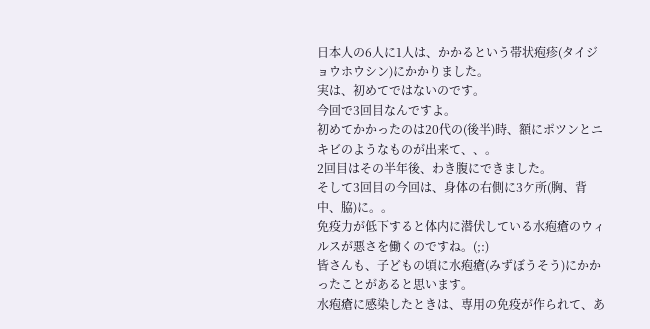日本人の6人に1人は、かかるという帯状疱疹(タイジョウホウシン)にかかりました。
実は、初めてではないのです。
今回で3回目なんですよ。
初めてかかったのは20代の(後半)時、額にポツンとニキビのようなものが出来て、、。
2回目はその半年後、わき腹にできました。
そして3回目の今回は、身体の右側に3ケ所(胸、背中、脇)に。。
免疫力が低下すると体内に潜伏している水疱瘡のウィルスが悪さを働くのですね。(;:)
皆さんも、子どもの頃に水疱瘡(みずぼうそう)にかかったことがあると思います。
水疱瘡に感染したときは、専用の免疫が作られて、あ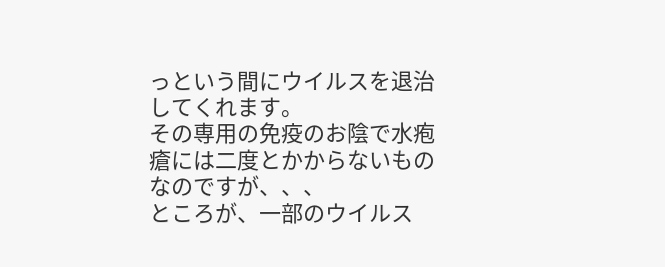っという間にウイルスを退治してくれます。
その専用の免疫のお陰で水疱瘡には二度とかからないものなのですが、、、
ところが、一部のウイルス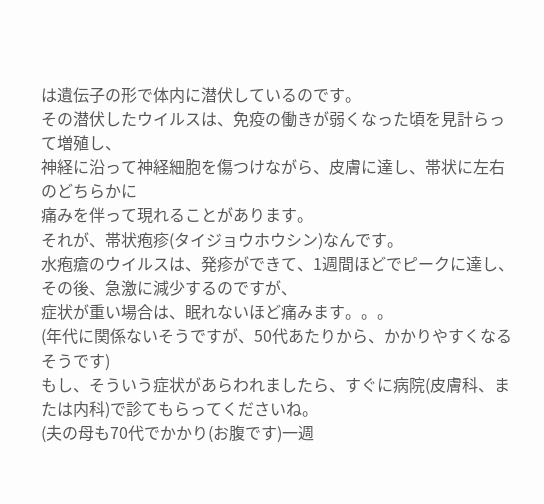は遺伝子の形で体内に潜伏しているのです。
その潜伏したウイルスは、免疫の働きが弱くなった頃を見計らって増殖し、
神経に沿って神経細胞を傷つけながら、皮膚に達し、帯状に左右のどちらかに
痛みを伴って現れることがあります。
それが、帯状疱疹(タイジョウホウシン)なんです。
水疱瘡のウイルスは、発疹ができて、1週間ほどでピークに達し、その後、急激に減少するのですが、
症状が重い場合は、眠れないほど痛みます。。。
(年代に関係ないそうですが、50代あたりから、かかりやすくなるそうです)
もし、そういう症状があらわれましたら、すぐに病院(皮膚科、または内科)で診てもらってくださいね。
(夫の母も70代でかかり(お腹です)一週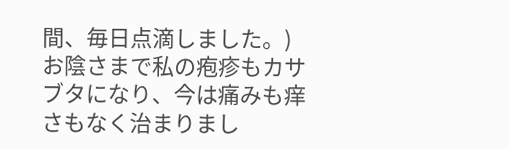間、毎日点滴しました。)
お陰さまで私の疱疹もカサブタになり、今は痛みも痒さもなく治まりまし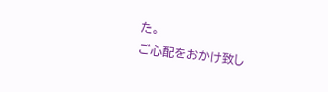た。
ご心配をおかけ致し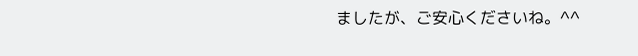ましたが、ご安心くださいね。^^